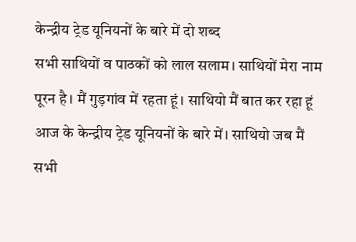केन्द्रीय ट्रेड यूनियनों के बारे में दो शब्द
सभी साथियों व पाठकों को लाल सलाम। साथियों मेरा नाम पूरन है। मैं गुड़गांव में रहता हूं। साथियो मैं बात कर रहा हूं आज के केन्द्रीय ट्रेड यूनियनों के बारे में। साथियो जब मैं
सभी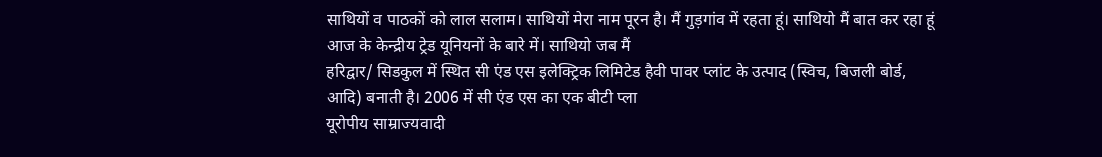साथियों व पाठकों को लाल सलाम। साथियों मेरा नाम पूरन है। मैं गुड़गांव में रहता हूं। साथियो मैं बात कर रहा हूं आज के केन्द्रीय ट्रेड यूनियनों के बारे में। साथियो जब मैं
हरिद्वार/ सिडकुल में स्थित सी एंड एस इलेक्ट्रिक लिमिटेड हैवी पावर प्लांट के उत्पाद (स्विच, बिजली बोर्ड, आदि) बनाती है। 2006 में सी एंड एस का एक बीटी प्ला
यूरोपीय साम्राज्यवादी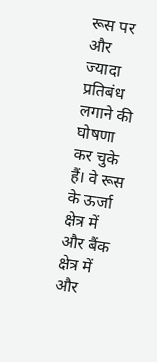रूस पर और ज्यादा प्रतिबंध लगाने की घोषणा कर चुके हैं। वे रूस के ऊर्जा क्षेत्र में और बैंक क्षेत्र में और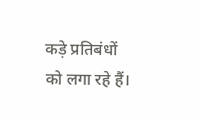कड़े प्रतिबंधों को लगा रहे हैं।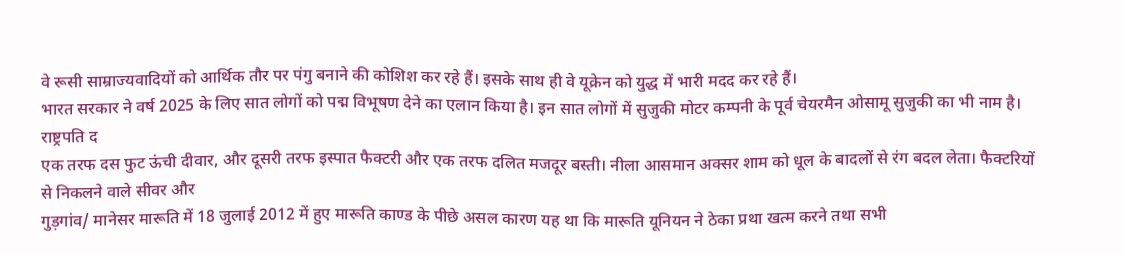वे रूसी साम्राज्यवादियों को आर्थिक तौर पर पंगु बनाने की कोशिश कर रहे हैं। इसके साथ ही वे यूक्रेन को युद्ध में भारी मदद कर रहे हैं।
भारत सरकार ने वर्ष 2025 के लिए सात लोगों को पद्म विभूषण देने का एलान किया है। इन सात लोगों में सुजुकी मोटर कम्पनी के पूर्व चेयरमैन ओसामू सुजुकी का भी नाम है। राष्ट्रपति द
एक तरफ दस फुट ऊंची दीवार, और दूसरी तरफ इस्पात फैक्टरी और एक तरफ दलित मजदूर बस्ती। नीला आसमान अक्सर शाम को धूल के बादलों से रंग बदल लेता। फैक्टरियों से निकलने वाले सीवर और
गुड़गांव/ मानेसर मारूति में 18 जुलाई 2012 में हुए मारूति काण्ड के पीछे असल कारण यह था कि मारूति यूनियन ने ठेका प्रथा खत्म करने तथा सभी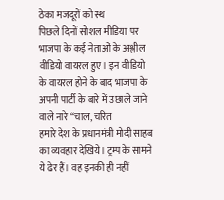ठेका मजदूरों को स्थ
पिछले दिनों सोशल मीडिया पर भाजपा के कई नेताओं के अश्लील वीडियो वायरल हुए। इन वीडियो के वायरल होने के बाद भाजपा के अपनी पार्टी के बारे में उछाले जाने वाले नारे ‘‘चाल, चरित
हमारे देश के प्रधानमंत्री मोदी साहब का व्यवहार देखिये। ट्रम्प के सामने ये ढेर हैं। वह इनकी ही नहीं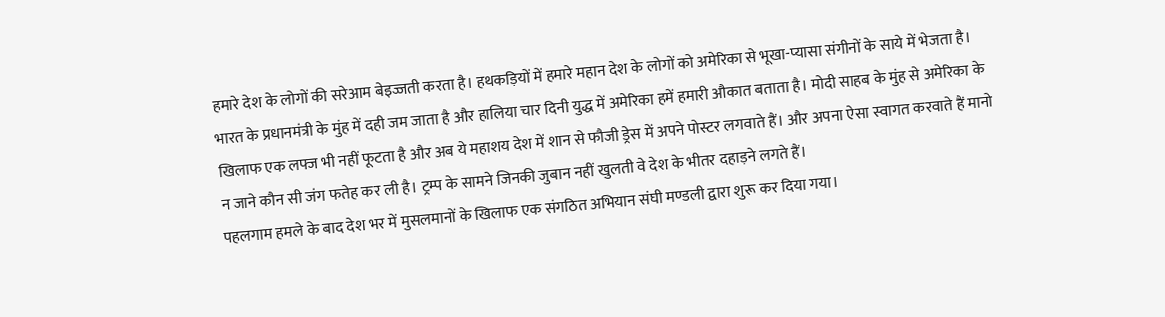हमारे देश के लोगों की सरेआम बेइज्जती करता है। हथकड़ियों में हमारे महान देश के लोगों को अमेरिका से भूखा-प्यासा संगीनों के साये में भेजता है। भारत के प्रधानमंत्री के मुंह में दही जम जाता है और हालिया चार दिनी युद्ध में अमेरिका हमें हमारी औकात बताता है। मोदी साहब के मुंह से अमेरिका के खिलाफ एक लफ्ज भी नहीं फूटता है और अब ये महाशय देश में शान से फौजी ड्रेस में अपने पोस्टर लगवाते हैं। और अपना ऐसा स्वागत करवाते हैं मानो न जाने कौन सी जंग फतेह कर ली है। ट्रम्प के सामने जिनकी जुबान नहीं खुलती वे देश के भीतर दहाड़ने लगते हैं।
पहलगाम हमले के बाद देश भर में मुसलमानों के खिलाफ एक संगठित अभियान संघी मण्डली द्वारा शुरू कर दिया गया।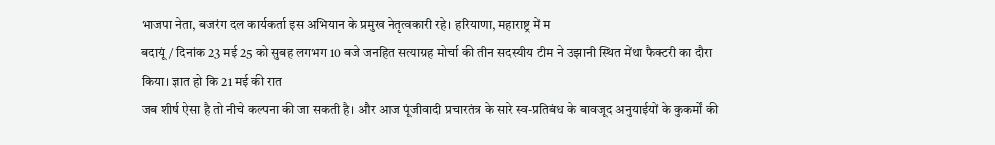भाजपा नेता, बजरंग दल कार्यकर्ता इस अभियान के प्रमुख नेतृत्वकारी रहे। हरियाणा, महाराष्ट्र में म
बदायूं/ दिनांक 23 मई 25 को सुबह लगभग 10 बजे जनहित सत्याग्रह मोर्चा की तीन सदस्यीय टीम ने उझानी स्थित मेंथा फैक्टरी का दौरा किया। ज्ञात हो कि 21 मई की रात
जब शीर्ष ऐसा है तो नीचे कल्पना की जा सकती है। और आज पूंजीवादी प्रचारतंत्र के सारे स्व-प्रतिबंध के बावजूद अनुयाईयों के कुकर्मों की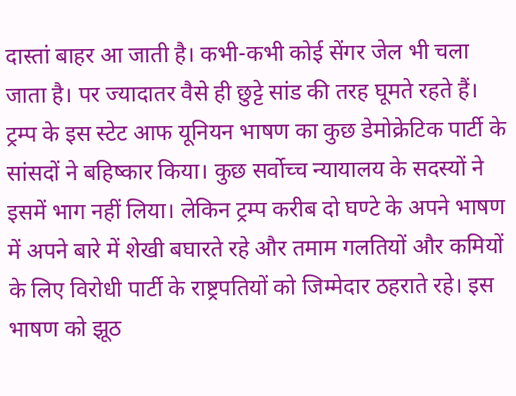दास्तां बाहर आ जाती है। कभी-कभी कोई सेंगर जेल भी चला जाता है। पर ज्यादातर वैसे ही छुट्टे सांड की तरह घूमते रहते हैं।
ट्रम्प के इस स्टेट आफ यूनियन भाषण का कुछ डेमोक्रेटिक पार्टी के सांसदों ने बहिष्कार किया। कुछ सर्वोच्च न्यायालय के सदस्यों ने इसमें भाग नहीं लिया। लेकिन ट्रम्प करीब दो घण्टे के अपने भाषण में अपने बारे में शेखी बघारते रहे और तमाम गलतियों और कमियों के लिए विरोधी पार्टी के राष्ट्रपतियों को जिम्मेदार ठहराते रहे। इस भाषण को झूठ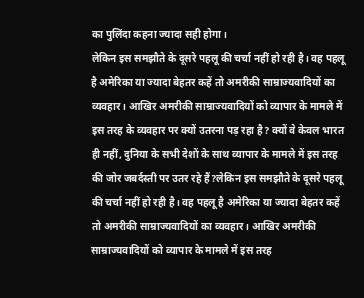का पुलिंदा कहना ज्यादा सही होगा।
लेकिन इस समझौते के दूसरे पहलू की चर्चा नहीं हो रही है। वह पहलू है अमेरिका या ज्यादा बेहतर कहें तो अमरीकी साम्राज्यवादियों का व्यवहार। आखिर अमरीकी साम्राज्यवादियों को व्यापार के मामले में इस तरह के व्यवहार पर क्यों उतरना पड़ रहा है? क्यों वे केवल भारत ही नहीं, दुनिया के सभी देशों के साथ व्यापार के मामले में इस तरह की जोर जबर्दस्ती पर उतर रहे हैं?लेकिन इस समझौते के दूसरे पहलू की चर्चा नहीं हो रही है। वह पहलू है अमेरिका या ज्यादा बेहतर कहें तो अमरीकी साम्राज्यवादियों का व्यवहार। आखिर अमरीकी साम्राज्यवादियों को व्यापार के मामले में इस तरह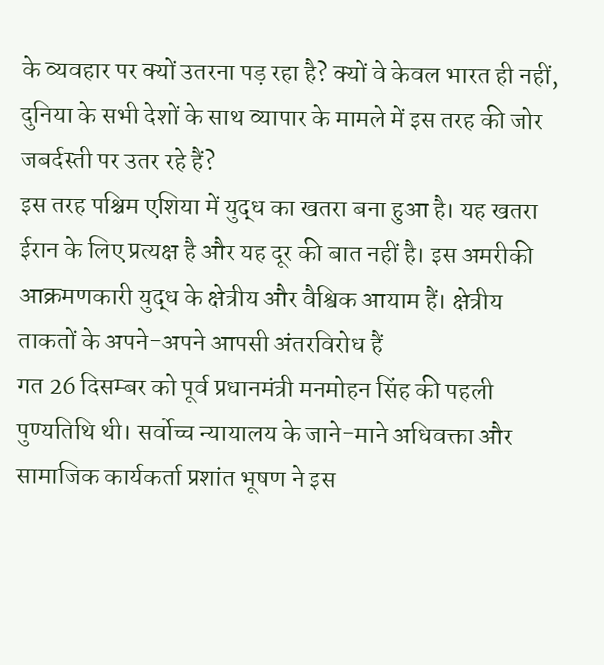के व्यवहार पर क्यों उतरना पड़ रहा है? क्यों वे केवल भारत ही नहीं, दुनिया के सभी देशों के साथ व्यापार के मामले में इस तरह की जोर जबर्दस्ती पर उतर रहे हैं?
इस तरह पश्चिम एशिया में युद्ध का खतरा बना हुआ है। यह खतरा ईरान के लिए प्रत्यक्ष है और यह दूर की बात नहीं है। इस अमरीकी आक्रमणकारी युद्ध के क्षेत्रीय और वैश्विक आयाम हैं। क्षेत्रीय ताकतों के अपने-अपने आपसी अंतरविरोध हैं
गत 26 दिसम्बर को पूर्व प्रधानमंत्री मनमोहन सिंह की पहली पुण्यतिथि थी। सर्वोच्च न्यायालय के जाने-माने अधिवक्ता और सामाजिक कार्यकर्ता प्रशांत भूषण ने इस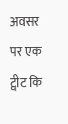अवसर पर एक ट्वीट कि